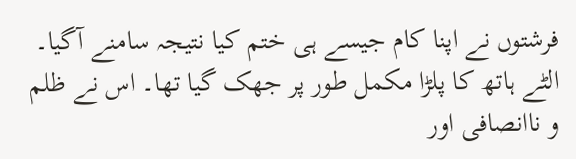فرشتوں نے اپنا کام جیسے ہی ختم کیا نتیجہ سامنے آگیا۔ الٹے ہاتھ کا پلڑا مکمل طور پر جھک گیا تھا۔ اس نے ظلم و ناانصافی اور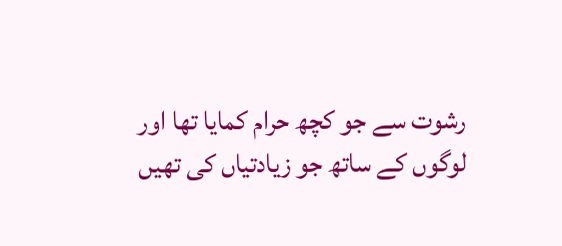رشوت سے جو کچھ حرام کمایا تھا اور لوگوں کے ساتھ جو زیادتیاں کی تھیں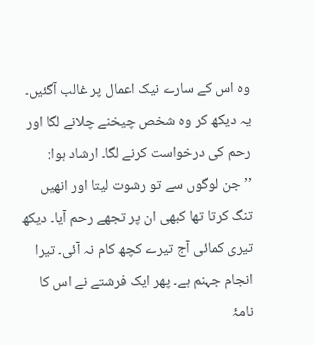وہ اس کے سارے نیک اعمال پر غالب آگئیں۔ یہ دیکھ کر وہ شخص چیخنے چلانے لگا اور رحم کی درخواست کرنے لگا۔ ارشاد ہوا:
’’جن لوگوں سے تو رشوت لیتا اور انھیں تنگ کرتا تھا کبھی ان پر تجھے رحم آیا۔ دیکھ تیری کمائی آج تیرے کچھ کام نہ آئی۔ تیرا انجام جہنم ہے۔ پھر ایک فرشتے نے اس کا نامۂ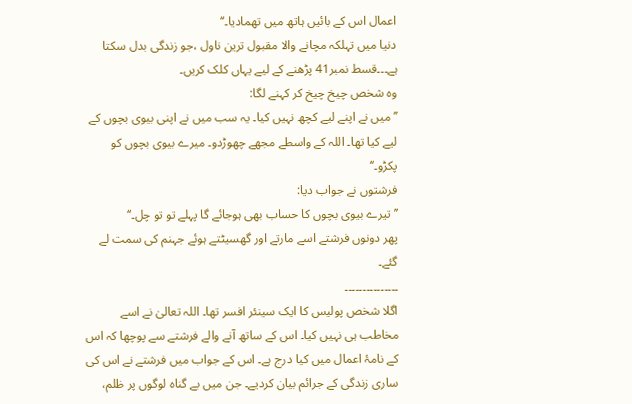اعمال اس کے بائیں ہاتھ میں تھمادیا۔‘‘
دنیا میں تہلکہ مچانے والا مقبول ترین ناول ،جو زندگی بدل سکتا ہے۔۔۔قسط نمبر41 پڑھنے کے لیے یہاں کلک کریں۔
وہ شخص چیخ چیخ کر کہنے لگا:
’’میں نے اپنے لیے کچھ نہیں کیا۔ یہ سب میں نے اپنی بیوی بچوں کے لیے کیا تھا۔ اللہ کے واسطے مجھے چھوڑدو۔ میرے بیوی بچوں کو پکڑو۔‘‘
فرشتوں نے جواب دیا:
’’تیرے بیوی بچوں کا حساب بھی ہوجائے گا پہلے تو تو چل۔‘‘
پھر دونوں فرشتے اسے مارتے اور گھسیٹتے ہوئے جہنم کی سمت لے گئے۔
۔۔۔۔۔۔۔۔۔۔۔۔۔۔۔
اگلا شخص پولیس کا ایک سینئر افسر تھا۔ اللہ تعالیٰ نے اسے مخاطب ہی نہیں کیا۔ اس کے ساتھ آنے والے فرشتے سے پوچھا کہ اس کے نامۂ اعمال میں کیا درج ہے۔ اس کے جواب میں فرشتے نے اس کی ساری زندگی کے جرائم بیان کردیے۔ جن میں بے گناہ لوگوں پر ظلم،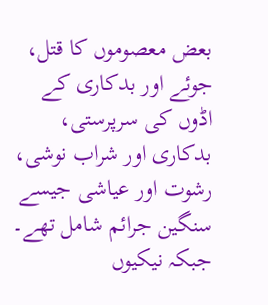بعض معصوموں کا قتل، جوئے اور بدکاری کے اڈوں کی سرپرستی، بدکاری اور شراب نوشی، رشوت اور عیاشی جیسے سنگین جرائم شامل تھے۔ جبکہ نیکیوں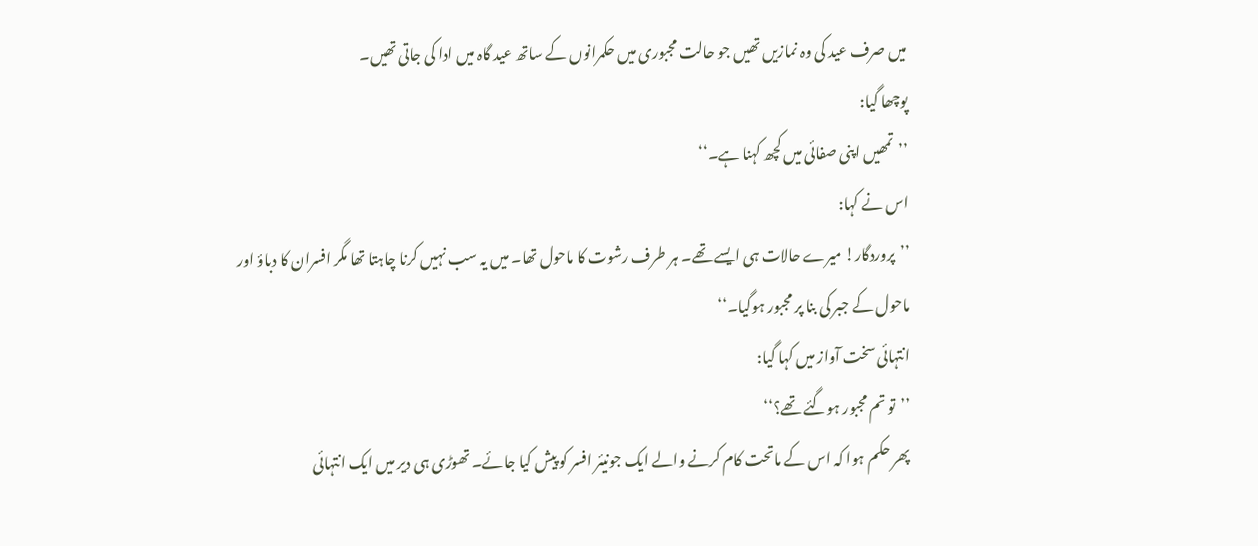میں صرف عید کی وہ نمازیں تھیں جو حالت مجبوری میں حکمرانوں کے ساتھ عید گاہ میں ادا کی جاتی تھیں۔
پوچھا گیا:
’’تمھیں اپنی صفائی میں کچھ کہنا ہے۔‘‘
اس نے کہا:
’’پروردگار! میرے حالات ہی ایسے تھے۔ ہر طرف رشوت کا ماحول تھا۔ میں یہ سب نہیں کرنا چاہتا تھا مگر افسران کا دباؤ اور ماحول کے جبر کی بنا پر مجبور ہوگیا۔‘‘
انتہائی سخت آواز میں کہا گیا:
’’تو تم مجبور ہوگئے تھے؟‘‘
پھر حکم ہوا کہ اس کے ماتحت کام کرنے والے ایک جونیئر افسر کو پیش کیا جائے۔ تھوڑی ہی دیر میں ایک انتہائی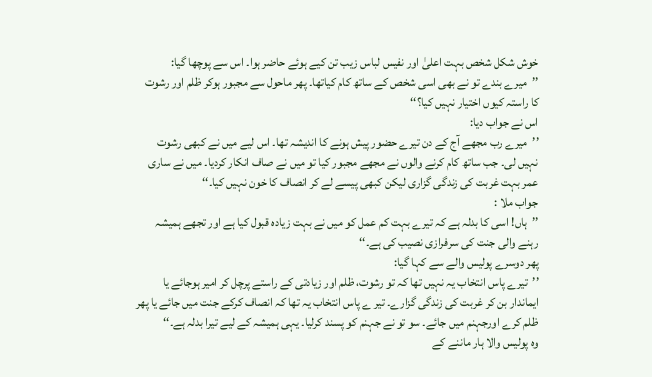خوش شکل شخص بہت اعلیٰ اور نفیس لباس زیب تن کیے ہوئے حاضر ہوا۔ اس سے پوچھا گیا:
’’میرے بندے تو نے بھی اسی شخص کے ساتھ کام کیاتھا۔ پھر ماحول سے مجبور ہوکر ظلم اور رشوت کا راستہ کیوں اختیار نہیں کیا؟‘‘
اس نے جواب دیا:
’’میرے رب مجھے آج کے دن تیرے حضور پیش ہونے کا اندیشہ تھا۔ اس لیے میں نے کبھی رشوت نہیں لی۔ جب ساتھ کام کرنے والوں نے مجھے مجبور کیا تو میں نے صاف انکار کردیا۔ میں نے ساری عمر بہت غربت کی زندگی گزاری لیکن کبھی پیسے لے کر انصاف کا خون نہیں کیا۔‘‘
جواب ملا :
’’ہاں! اسی کا بدلہ ہے کہ تیرے بہت کم عمل کو میں نے بہت زیادہ قبول کیا ہے اور تجھے ہمیشہ رہنے والی جنت کی سرفرازی نصیب کی ہے۔‘‘
پھر دوسرے پولیس والے سے کہا گیا:
’’تیرے پاس انتخاب یہ نہیں تھا کہ تو رشوت، ظلم اور زیادتی کے راستے پرچل کر امیر ہوجائے یا ایماندار بن کر غربت کی زندگی گزارے۔ تیر ے پاس انتخاب یہ تھا کہ انصاف کرکے جنت میں جائے یا پھر ظلم کرے اورجہنم میں جائے۔ سو تو نے جہنم کو پسند کرلیا۔ یہی ہمیشہ کے لیے تیرا بدلہ ہے۔‘‘
وہ پولیس والا ہار ماننے کے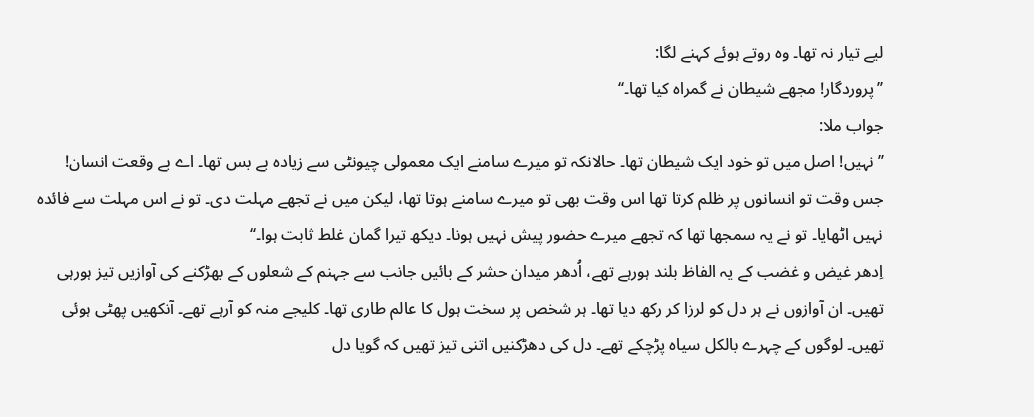لیے تیار نہ تھا۔ وہ روتے ہوئے کہنے لگا:
’’پروردگار! مجھے شیطان نے گمراہ کیا تھا۔‘‘
جواب ملا:
’’نہیں! اصل میں تو خود ایک شیطان تھا۔ حالانکہ تو میرے سامنے ایک معمولی چیونٹی سے زیادہ بے بس تھا۔ اے بے وقعت انسان! جس وقت تو انسانوں پر ظلم کرتا تھا اس وقت بھی تو میرے سامنے ہوتا تھا، لیکن میں نے تجھے مہلت دی۔ تو نے اس مہلت سے فائدہ نہیں اٹھایا۔ تو نے یہ سمجھا تھا کہ تجھے میرے حضور پیش نہیں ہونا۔ دیکھ تیرا گمان غلط ثابت ہوا۔‘‘
اِدھر غیض و غضب کے یہ الفاظ بلند ہورہے تھے، اُدھر میدان حشر کے بائیں جانب سے جہنم کے شعلوں کے بھڑکنے کی آوازیں تیز ہورہی تھیں۔ ان آوازوں نے ہر دل کو لرزا کر رکھ دیا تھا۔ ہر شخص پر سخت ہول کا عالم طاری تھا۔ کلیجے منہ کو آرہے تھے۔ آنکھیں پھٹی ہوئی تھیں۔ لوگوں کے چہرے بالکل سیاہ پڑچکے تھے۔ دل کی دھڑکنیں اتنی تیز تھیں کہ گویا دل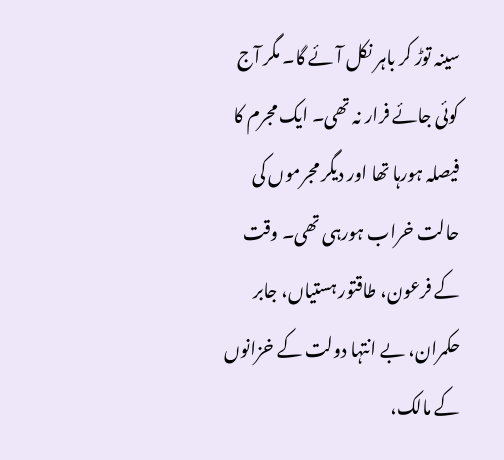سینہ توڑ کر باہر نکل آئے گا۔ مگر آج کوئی جائے فرار نہ تھی۔ ایک مجرم کا فیصلہ ہورہا تھا اور دیگر مجرموں کی حالت خراب ہورہی تھی۔ وقت کے فرعون، طاقتور ہستیاں، جابر حکمران، بے انتہا دولت کے خزانوں کے مالک،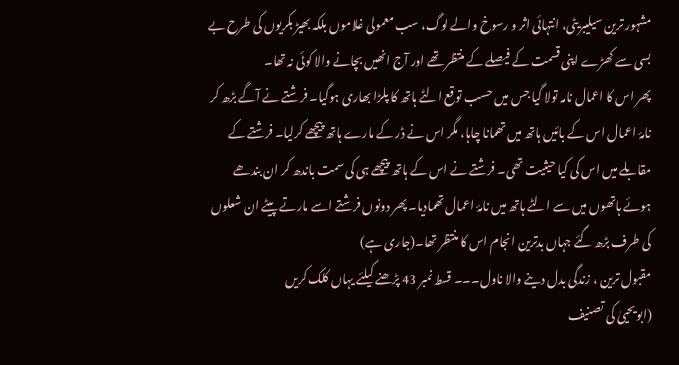مشہور ترین سیلیبریٹی، انتہائی اثر و رسوخ والے لوگ، سب معمولی غلاموں بلکہ بھیڑ بکریوں کی طرح بے بسی سے کھڑے اپنی قسمت کے فیصلے کے منتظر تھے اور آج انھیں بچانے والا کوئی نہ تھا۔
پھر اس کا اعمال نامہ تولا گیا جس میں حسب توقع الٹے ہاتھ کا پلڑا بھاری ہوگیا۔ فرشتے نے آگے بڑھ کر نامۂ اعمال اس کے بائیں ہاتھ میں تھمانا چاہا، مگر اس نے ڈر کے مارے ہاتھ پیچھے کرلیا۔ فرشتے کے مقابلے میں اس کی کیا حیثیت تھی۔ فرشتے نے اس کے ہاتھ پیچھے ہی کی سمت باندھ کر ان بندھے ہوئے ہاتھوں میں سے الٹے ہاتھ میں نامۂ اعمال تھمادیا۔ پھر دونوں فرشتے اسے مارتے پیٹے ان شعلوں کی طرف بڑھ گئے جہاں بدترین انجام اس کا منتظر تھا۔(جاری ہے)
مقبول ترین ، زندگی بدل دینے والا ناول۔۔۔ قسط نمبر 43 پڑھنے کیلئے یہاں کلک کریں
(ابویحییٰ کی تصنیف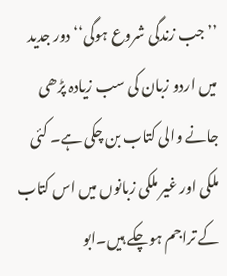’’جب زندگی شروع ہوگی‘‘ دور جدید میں اردو زبان کی سب زیادہ پڑھی جانے والی کتاب بن چکی ہے۔ کئی ملکی اور غیر ملکی زبانوں میں اس کتاب کے تراجم ہوچکے ہیں۔ابو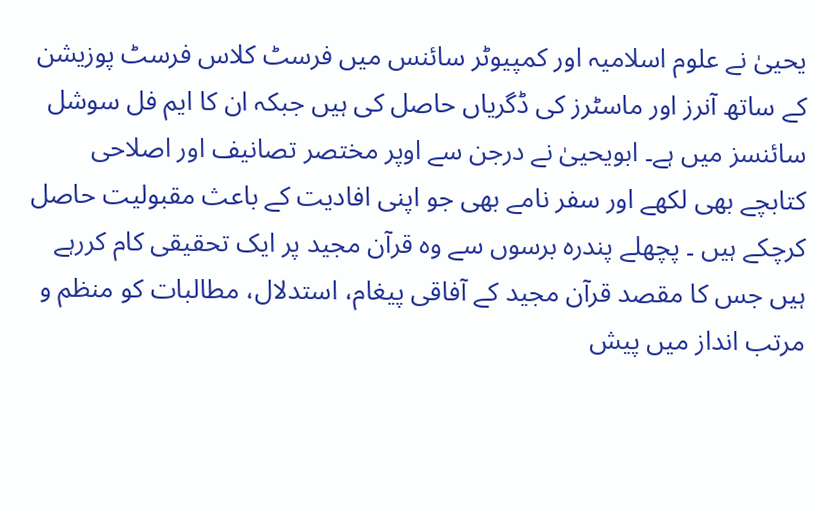یحییٰ نے علوم اسلامیہ اور کمپیوٹر سائنس میں فرسٹ کلاس فرسٹ پوزیشن کے ساتھ آنرز اور ماسٹرز کی ڈگریاں حاصل کی ہیں جبکہ ان کا ایم فل سوشل سائنسز میں ہے۔ ابویحییٰ نے درجن سے اوپر مختصر تصانیف اور اصلاحی کتابچے بھی لکھے اور سفر نامے بھی جو اپنی افادیت کے باعث مقبولیت حاصل کرچکے ہیں ۔ پچھلے پندرہ برسوں سے وہ قرآن مجید پر ایک تحقیقی کام کررہے ہیں جس کا مقصد قرآن مجید کے آفاقی پیغام، استدلال، مطالبات کو منظم و مرتب انداز میں پیش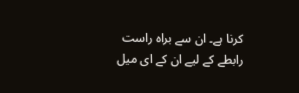کرنا ہے۔ ان سے براہ راست رابطے کے لیے ان کے ای میل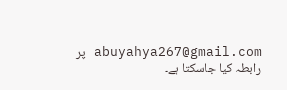abuyahya267@gmail.com پر رابطہ کیا جاسکتا ہے۔